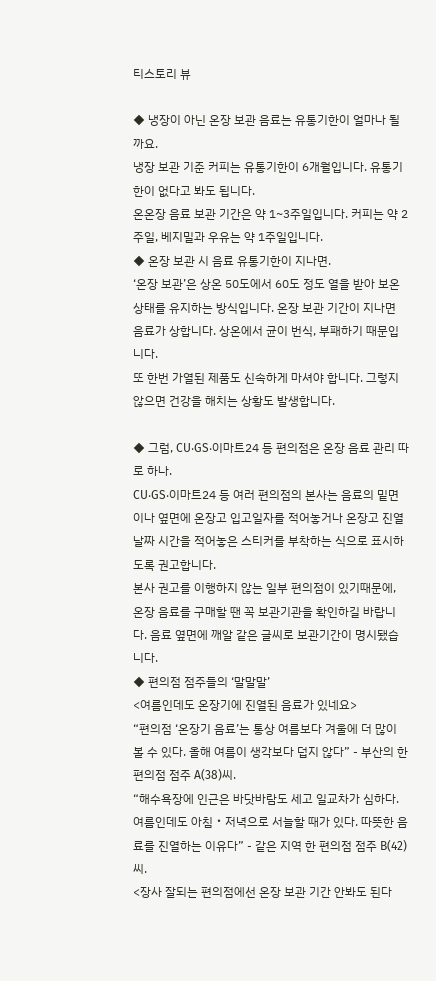티스토리 뷰

◆ 냉장이 아닌 온장 보관 음료는 유통기한이 얼마나 될까요.
냉장 보관 기준 커피는 유통기한이 6개월입니다. 유통기한이 없다고 봐도 됩니다.
온온장 음료 보관 기간은 약 1~3주일입니다. 커피는 약 2주일, 베지밀과 우유는 약 1주일입니다.
◆ 온장 보관 시 음료 유통기한이 지나면.
‘온장 보관’은 상온 50도에서 60도 정도 열을 받아 보온 상태를 유지하는 방식입니다. 온장 보관 기간이 지나면 음료가 상합니다. 상온에서 균이 번식, 부패하기 때문입니다.
또 한번 가열된 제품도 신속하게 마셔야 합니다. 그렇지 않으면 건강을 해치는 상황도 발생합니다.

◆ 그럼, CU‧GS‧이마트24 등 편의점은 온장 음료 관리 따로 하나.
CU‧GS‧이마트24 등 여러 편의점의 본사는 음료의 밑면이나 옆면에 온장고 입고일자를 적어놓거나 온장고 진열 날짜 시간을 적어놓은 스티커를 부착하는 식으로 표시하도록 권고합니다.
본사 권고를 이행하지 않는 일부 편의점이 있기때문에, 온장 음료를 구매할 땐 꼭 보관기관을 확인하길 바랍니다. 음료 옆면에 깨알 같은 글씨로 보관기간이 명시됐습니다.
◆ 편의점 점주들의 ‘말말말’
<여름인데도 온장기에 진열된 음료가 있네요>
“편의점 ‘온장기 음료’는 통상 여름보다 겨울에 더 많이 볼 수 있다. 올해 여름이 생각보다 덥지 않다” - 부산의 한 편의점 점주 A(38)씨.
“해수욕장에 인근은 바닷바람도 세고 일교차가 심하다. 여름인데도 아침‧저녁으로 서늘할 때가 있다. 따뜻한 음료를 진열하는 이유다” - 같은 지역 한 편의점 점주 B(42)씨.
<장사 잘되는 편의점에선 온장 보관 기간 안봐도 된다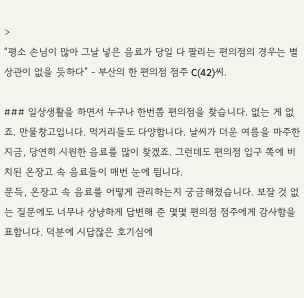>
“평소 손님이 많아 그날 넣은 음료가 당일 다 팔리는 편의점의 경우는 별 상관이 없을 듯하다” - 부산의 한 편의점 점주 C(42)씨.

### 일상생활을 하면서 누구나 한번쯤 편의점을 찾습니다. 없는 게 없죠. 만물창고입니다. 먹거리들도 다양합니다. 날씨가 더운 여름을 마주한 지금, 당연히 시원한 음료를 많이 찾겠죠. 그런데도 편의점 입구 쪽에 비치된 온장고 속 음료들이 매번 눈에 띕니다.
문득, 온장고 속 음료를 어떻게 관리하는지 궁금해졌습니다. 보잘 것 없는 질문에도 너무나 상냥하게 답변해 준 몇몇 편의점 점주에게 감사함을 표합니다. 덕분에 시답잖은 호기심에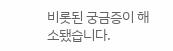비롯된 궁금증이 해소됐습니다.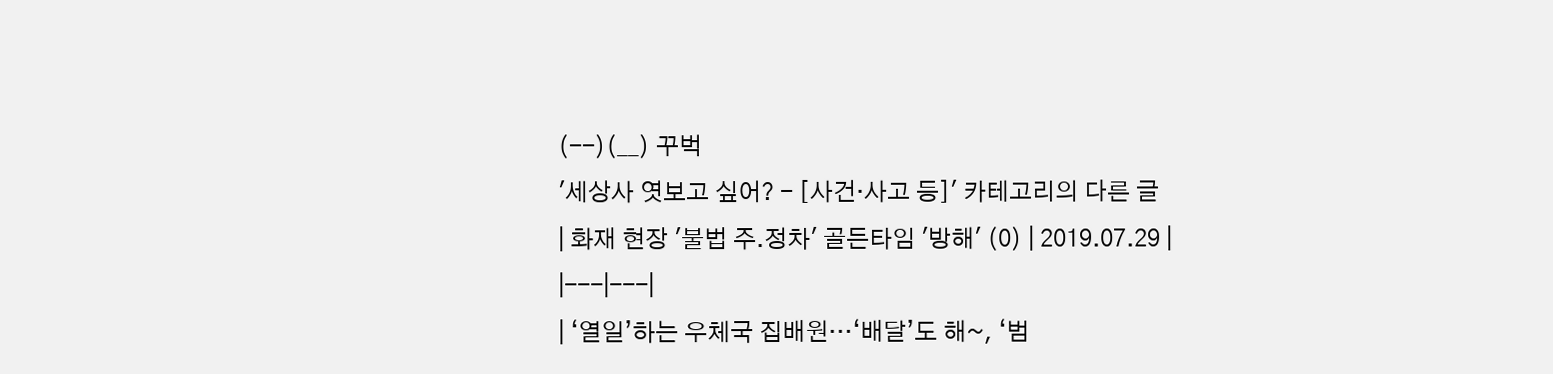(--)(__) 꾸벅
'세상사 엿보고 싶어? - [사건‧사고 등]' 카테고리의 다른 글
| 화재 현장 '불법 주․정차' 골든타임 '방해' (0) | 2019.07.29 |
|---|---|
| ‘열일’하는 우체국 집배원…‘배달’도 해~, ‘범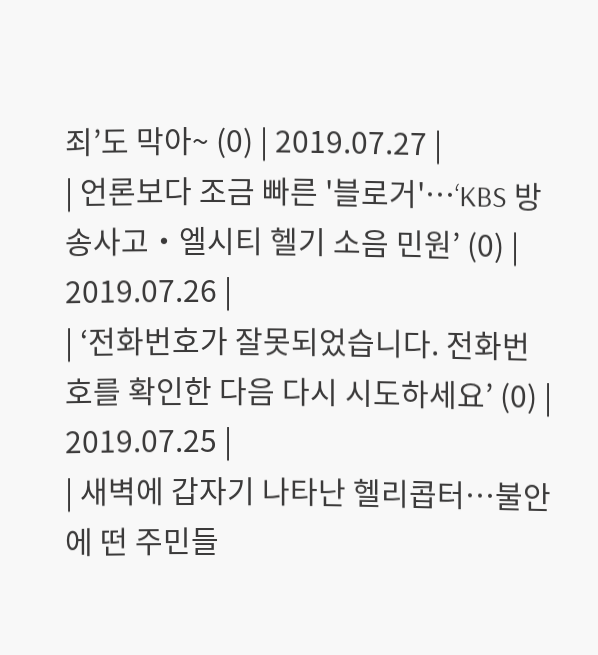죄’도 막아~ (0) | 2019.07.27 |
| 언론보다 조금 빠른 '블로거'…‘KBS 방송사고‧엘시티 헬기 소음 민원’ (0) | 2019.07.26 |
| ‘전화번호가 잘못되었습니다. 전화번호를 확인한 다음 다시 시도하세요’ (0) | 2019.07.25 |
| 새벽에 갑자기 나타난 헬리콥터…불안에 떤 주민들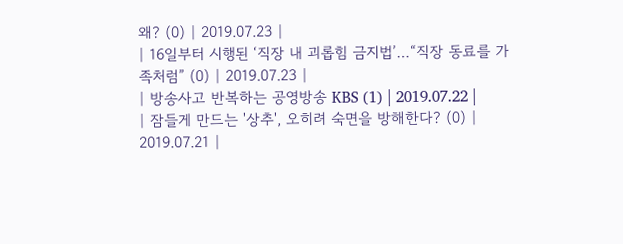왜? (0) | 2019.07.23 |
| 16일부터 시행된 ‘직장 내 괴롭힘 금지법’…“직장 동료를 가족처럼” (0) | 2019.07.23 |
| 방송사고 반복하는 공영방송 KBS (1) | 2019.07.22 |
| 잠들게 만드는 '상추', 오히려 숙면을 방해한다? (0) | 2019.07.21 |